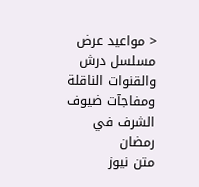< مواعيد عرض مسلسل درش والقنوات الناقلة ومفاجآت ضيوف الشرف في رمضان
متن نيوز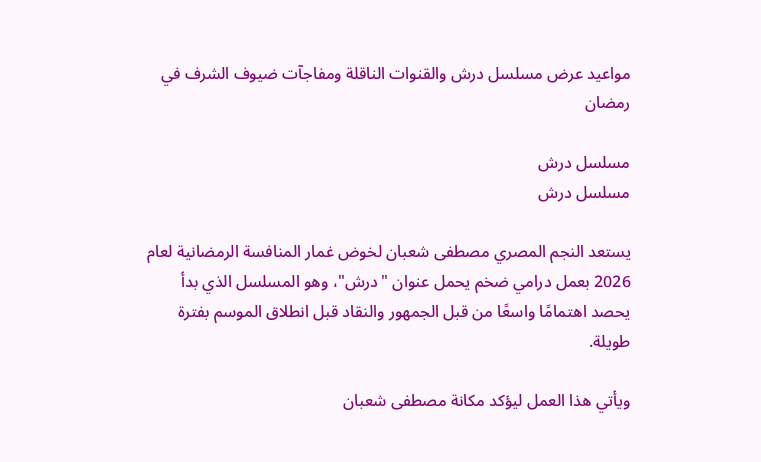مواعيد عرض مسلسل درش والقنوات الناقلة ومفاجآت ضيوف الشرف في رمضان

مسلسل درش
مسلسل درش

يستعد النجم المصري مصطفى شعبان لخوض غمار المنافسة الرمضانية لعام 2026 بعمل درامي ضخم يحمل عنوان "درش"، وهو المسلسل الذي بدأ يحصد اهتمامًا واسعًا من قبل الجمهور والنقاد قبل انطلاق الموسم بفترة طويلة.

ويأتي هذا العمل ليؤكد مكانة مصطفى شعبان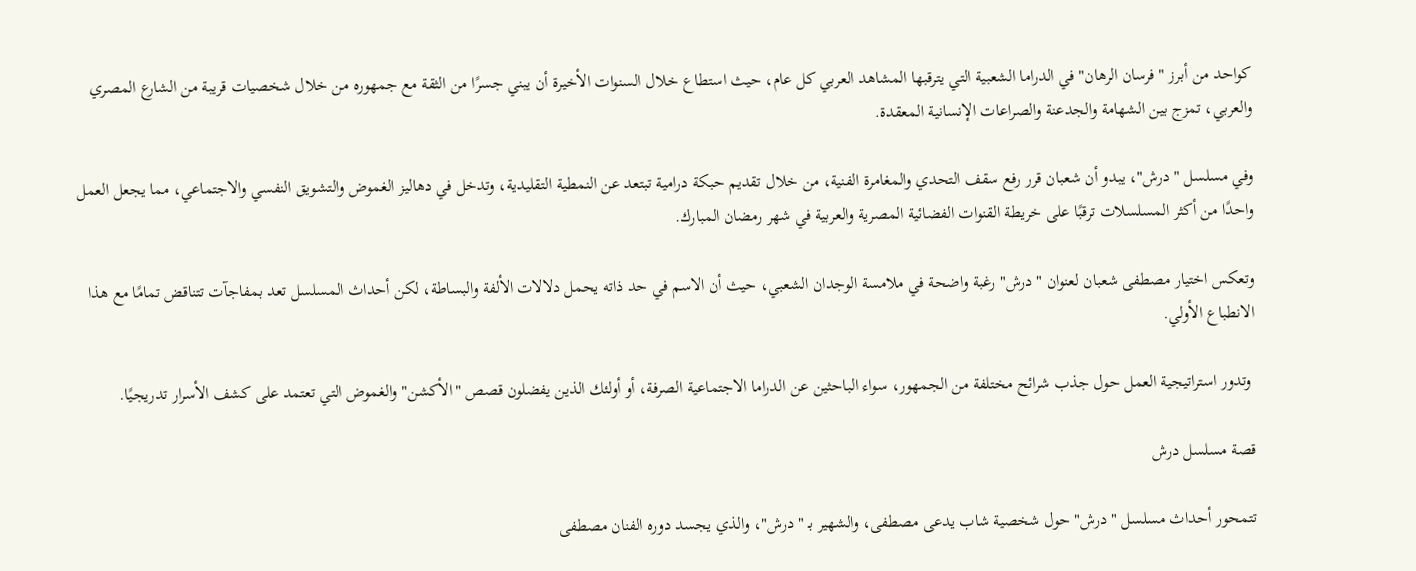كواحد من أبرز "فرسان الرهان" في الدراما الشعبية التي يترقبها المشاهد العربي كل عام، حيث استطاع خلال السنوات الأخيرة أن يبني جسرًا من الثقة مع جمهوره من خلال شخصيات قريبة من الشارع المصري والعربي، تمزج بين الشهامة والجدعنة والصراعات الإنسانية المعقدة.

وفي مسلسل "درش"، يبدو أن شعبان قرر رفع سقف التحدي والمغامرة الفنية، من خلال تقديم حبكة درامية تبتعد عن النمطية التقليدية، وتدخل في دهاليز الغموض والتشويق النفسي والاجتماعي، مما يجعل العمل واحدًا من أكثر المسلسلات ترقبًا على خريطة القنوات الفضائية المصرية والعربية في شهر رمضان المبارك.

وتعكس اختيار مصطفى شعبان لعنوان "درش" رغبة واضحة في ملامسة الوجدان الشعبي، حيث أن الاسم في حد ذاته يحمل دلالات الألفة والبساطة، لكن أحداث المسلسل تعد بمفاجآت تتناقض تمامًا مع هذا الانطباع الأولي.

 وتدور استراتيجية العمل حول جذب شرائح مختلفة من الجمهور، سواء الباحثين عن الدراما الاجتماعية الصرفة، أو أولئك الذين يفضلون قصص "الأكشن" والغموض التي تعتمد على كشف الأسرار تدريجيًا.

قصة مسلسل درش

تتمحور أحداث مسلسل "درش" حول شخصية شاب يدعى مصطفى، والشهير بـ "درش"، والذي يجسد دوره الفنان مصطفى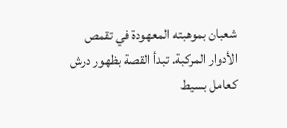شعبان بموهبته المعهودة في تقمص الأدوار المركبة. تبدأ القصة بظهور درش كعامل بسيط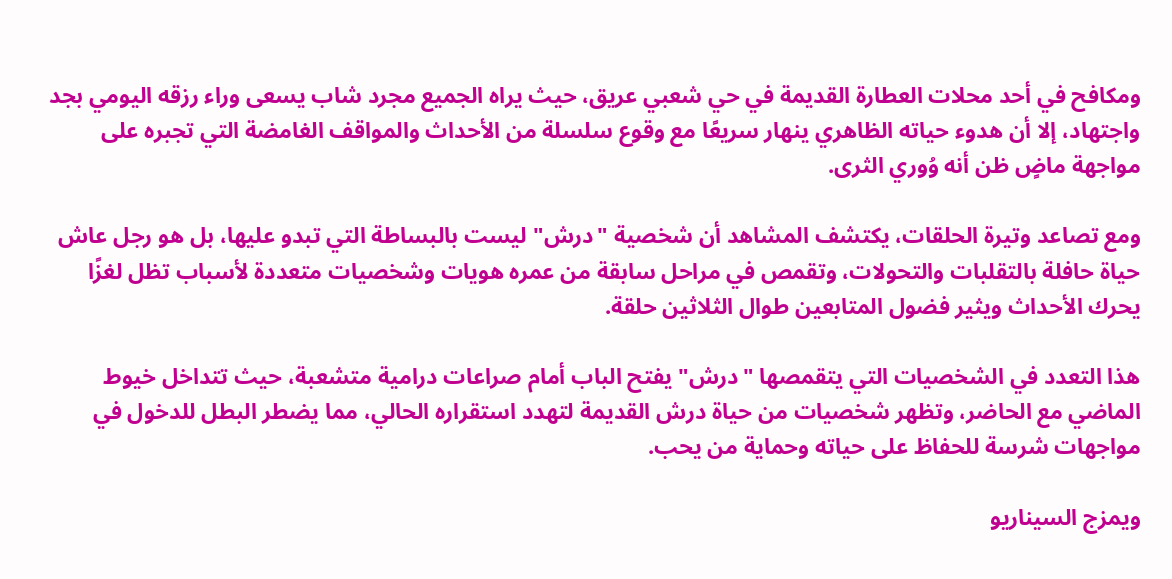ومكافح في أحد محلات العطارة القديمة في حي شعبي عريق، حيث يراه الجميع مجرد شاب يسعى وراء رزقه اليومي بجد واجتهاد، إلا أن هدوء حياته الظاهري ينهار سريعًا مع وقوع سلسلة من الأحداث والمواقف الغامضة التي تجبره على مواجهة ماضٍ ظن أنه وُوري الثرى.

ومع تصاعد وتيرة الحلقات، يكتشف المشاهد أن شخصية "درش" ليست بالبساطة التي تبدو عليها، بل هو رجل عاش حياة حافلة بالتقلبات والتحولات، وتقمص في مراحل سابقة من عمره هويات وشخصيات متعددة لأسباب تظل لغزًا يحرك الأحداث ويثير فضول المتابعين طوال الثلاثين حلقة.

هذا التعدد في الشخصيات التي يتقمصها "درش" يفتح الباب أمام صراعات درامية متشعبة، حيث تتداخل خيوط الماضي مع الحاضر، وتظهر شخصيات من حياة درش القديمة لتهدد استقراره الحالي، مما يضطر البطل للدخول في مواجهات شرسة للحفاظ على حياته وحماية من يحب.

ويمزج السيناريو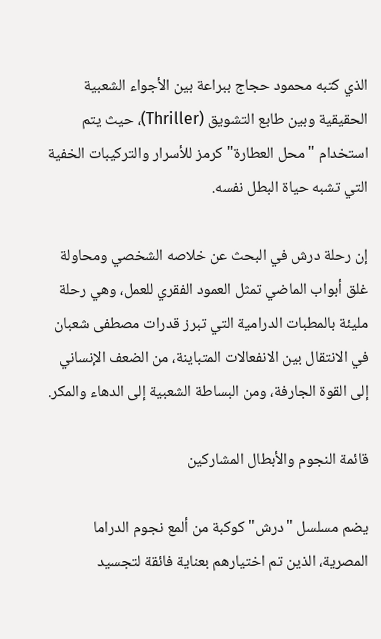الذي كتبه محمود حجاج ببراعة بين الأجواء الشعبية الحقيقية وبين طابع التشويق (Thriller)، حيث يتم استخدام "محل العطارة" كرمز للأسرار والتركيبات الخفية التي تشبه حياة البطل نفسه.

إن رحلة درش في البحث عن خلاصه الشخصي ومحاولة غلق أبواب الماضي تمثل العمود الفقري للعمل، وهي رحلة مليئة بالمطبات الدرامية التي تبرز قدرات مصطفى شعبان في الانتقال بين الانفعالات المتباينة، من الضعف الإنساني إلى القوة الجارفة، ومن البساطة الشعبية إلى الدهاء والمكر.

قائمة النجوم والأبطال المشاركين

يضم مسلسل "درش" كوكبة من ألمع نجوم الدراما المصرية، الذين تم اختيارهم بعناية فائقة لتجسيد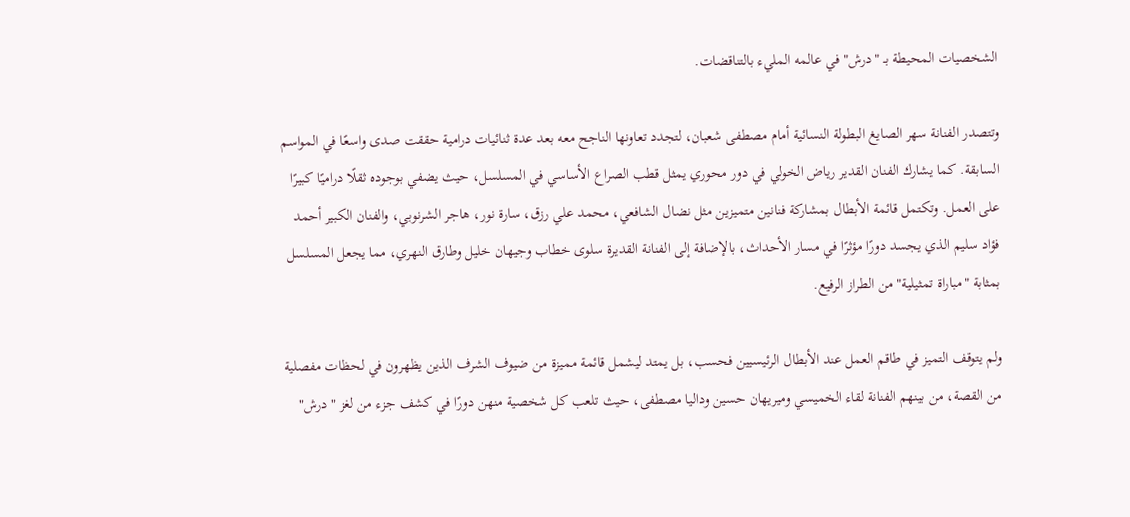الشخصيات المحيطة بـ "درش" في عالمه المليء بالتناقضات.

وتتصدر الفنانة سهر الصايغ البطولة النسائية أمام مصطفى شعبان، لتجدد تعاونها الناجح معه بعد عدة ثنائيات درامية حققت صدى واسعًا في المواسم السابقة. كما يشارك الفنان القدير رياض الخولي في دور محوري يمثل قطب الصراع الأساسي في المسلسل، حيث يضفي بوجوده ثقلًا دراميًا كبيرًا على العمل. وتكتمل قائمة الأبطال بمشاركة فنانين متميزين مثل نضال الشافعي، محمد علي رزق، سارة نور، هاجر الشرنوبي، والفنان الكبير أحمد فؤاد سليم الذي يجسد دورًا مؤثرًا في مسار الأحداث، بالإضافة إلى الفنانة القديرة سلوى خطاب وجيهان خليل وطارق النهري، مما يجعل المسلسل بمثابة "مباراة تمثيلية" من الطراز الرفيع.

ولم يتوقف التميز في طاقم العمل عند الأبطال الرئيسيين فحسب، بل يمتد ليشمل قائمة مميزة من ضيوف الشرف الذين يظهرون في لحظات مفصلية من القصة، من بينهم الفنانة لقاء الخميسي وميريهان حسين وداليا مصطفى، حيث تلعب كل شخصية منهن دورًا في كشف جزء من لغز "درش"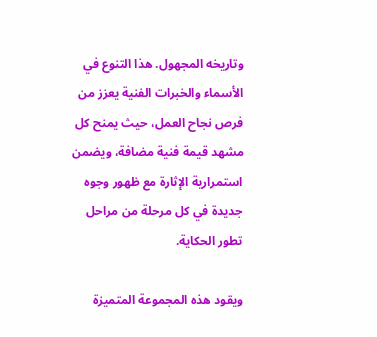وتاريخه المجهول. هذا التنوع في الأسماء والخبرات الفنية يعزز من فرص نجاح العمل، حيث يمنح كل مشهد قيمة فنية مضافة، ويضمن استمرارية الإثارة مع ظهور وجوه جديدة في كل مرحلة من مراحل تطور الحكاية.

ويقود هذه المجموعة المتميزة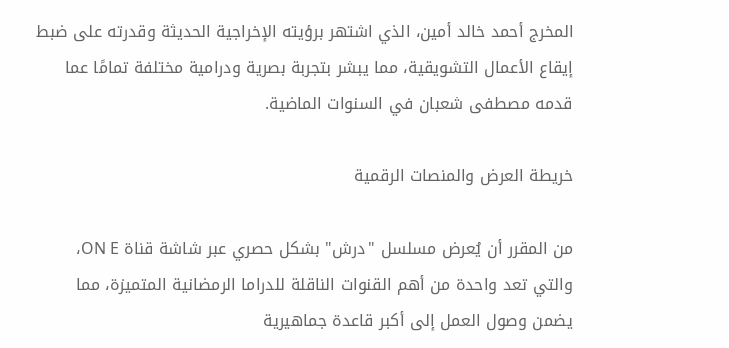المخرج أحمد خالد أمين، الذي اشتهر برؤيته الإخراجية الحديثة وقدرته على ضبط إيقاع الأعمال التشويقية، مما يبشر بتجربة بصرية ودرامية مختلفة تمامًا عما قدمه مصطفى شعبان في السنوات الماضية.

خريطة العرض والمنصات الرقمية

من المقرر أن يُعرض مسلسل "درش" بشكل حصري عبر شاشة قناة ON E، والتي تعد واحدة من أهم القنوات الناقلة للدراما الرمضانية المتميزة، مما يضمن وصول العمل إلى أكبر قاعدة جماهيرية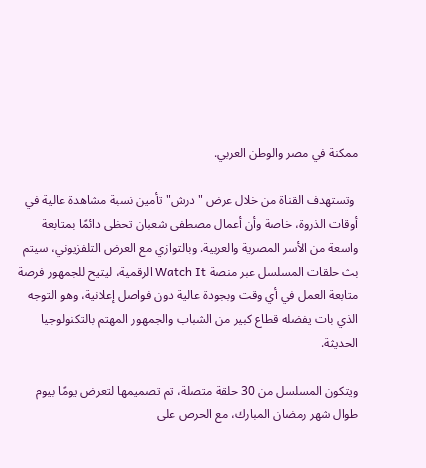ممكنة في مصر والوطن العربي.

 وتستهدف القناة من خلال عرض "درش" تأمين نسبة مشاهدة عالية في أوقات الذروة، خاصة وأن أعمال مصطفى شعبان تحظى دائمًا بمتابعة واسعة من الأسر المصرية والعربية. وبالتوازي مع العرض التلفزيوني، سيتم بث حلقات المسلسل عبر منصة Watch It الرقمية، ليتيح للجمهور فرصة متابعة العمل في أي وقت وبجودة عالية دون فواصل إعلانية، وهو التوجه الذي بات يفضله قطاع كبير من الشباب والجمهور المهتم بالتكنولوجيا الحديثة.

ويتكون المسلسل من 30 حلقة متصلة، تم تصميمها لتعرض يومًا بيوم طوال شهر رمضان المبارك، مع الحرص على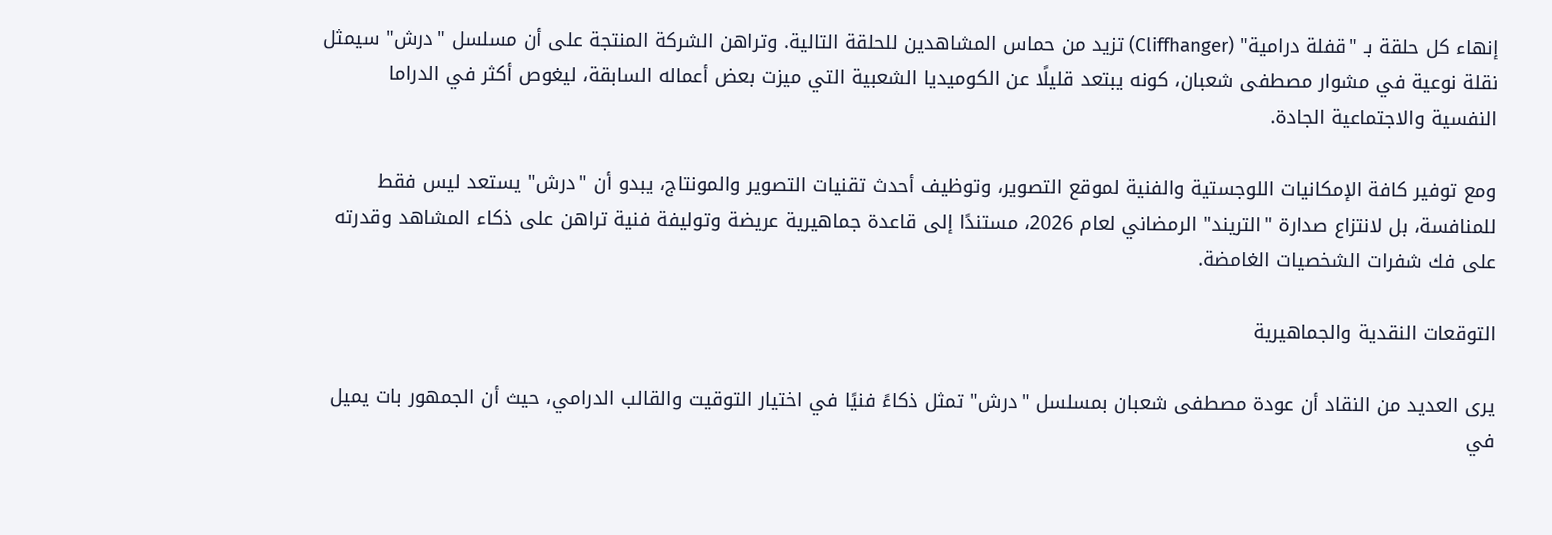إنهاء كل حلقة بـ "قفلة درامية" (Cliffhanger) تزيد من حماس المشاهدين للحلقة التالية. وتراهن الشركة المنتجة على أن مسلسل "درش" سيمثل نقلة نوعية في مشوار مصطفى شعبان، كونه يبتعد قليلًا عن الكوميديا الشعبية التي ميزت بعض أعماله السابقة، ليغوص أكثر في الدراما النفسية والاجتماعية الجادة.

ومع توفير كافة الإمكانيات اللوجستية والفنية لموقع التصوير، وتوظيف أحدث تقنيات التصوير والمونتاج، يبدو أن "درش" يستعد ليس فقط للمنافسة، بل لانتزاع صدارة "التريند" الرمضاني لعام 2026، مستندًا إلى قاعدة جماهيرية عريضة وتوليفة فنية تراهن على ذكاء المشاهد وقدرته على فك شفرات الشخصيات الغامضة.

التوقعات النقدية والجماهيرية

يرى العديد من النقاد أن عودة مصطفى شعبان بمسلسل "درش" تمثل ذكاءً فنيًا في اختيار التوقيت والقالب الدرامي، حيث أن الجمهور بات يميل في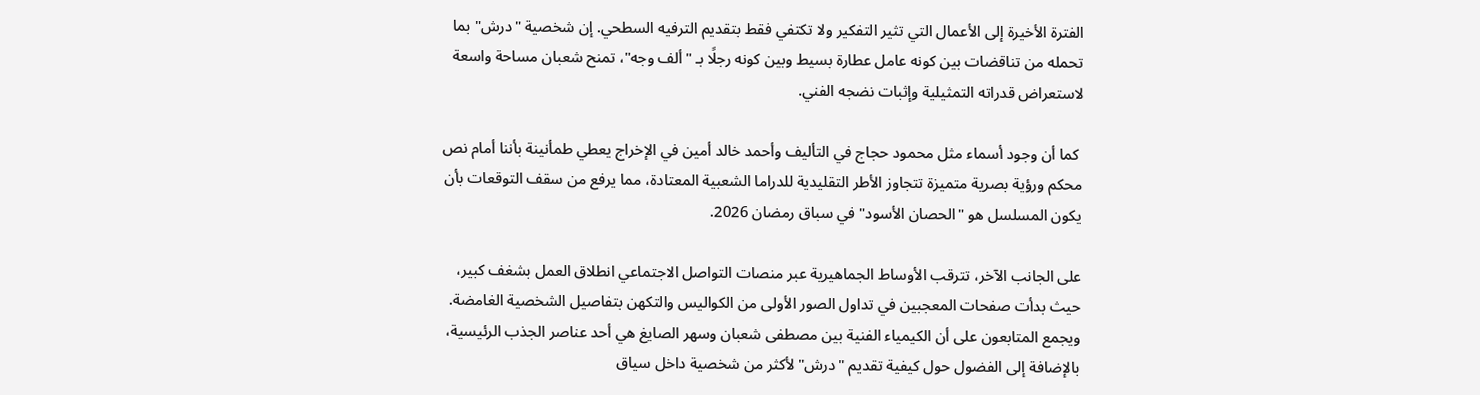الفترة الأخيرة إلى الأعمال التي تثير التفكير ولا تكتفي فقط بتقديم الترفيه السطحي. إن شخصية "درش" بما تحمله من تناقضات بين كونه عامل عطارة بسيط وبين كونه رجلًا بـ "ألف وجه"، تمنح شعبان مساحة واسعة لاستعراض قدراته التمثيلية وإثبات نضجه الفني.

 كما أن وجود أسماء مثل محمود حجاج في التأليف وأحمد خالد أمين في الإخراج يعطي طمأنينة بأننا أمام نص محكم ورؤية بصرية متميزة تتجاوز الأطر التقليدية للدراما الشعبية المعتادة، مما يرفع من سقف التوقعات بأن يكون المسلسل هو "الحصان الأسود" في سباق رمضان 2026.

على الجانب الآخر، تترقب الأوساط الجماهيرية عبر منصات التواصل الاجتماعي انطلاق العمل بشغف كبير، حيث بدأت صفحات المعجبين في تداول الصور الأولى من الكواليس والتكهن بتفاصيل الشخصية الغامضة. ويجمع المتابعون على أن الكيمياء الفنية بين مصطفى شعبان وسهر الصايغ هي أحد عناصر الجذب الرئيسية، بالإضافة إلى الفضول حول كيفية تقديم "درش" لأكثر من شخصية داخل سياق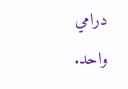درامي واحد.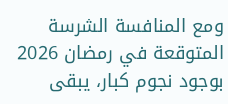ومع المنافسة الشرسة المتوقعة في رمضان 2026 بوجود نجوم كبار، يبقى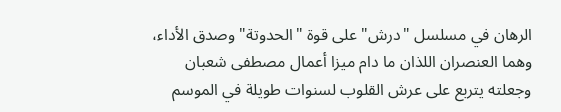الرهان في مسلسل "درش" على قوة "الحدوتة" وصدق الأداء، وهما العنصران اللذان ما دام ميزا أعمال مصطفى شعبان وجعلته يتربع على عرش القلوب لسنوات طويلة في الموسم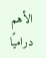الأهم دراميًا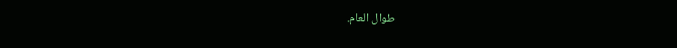طوال العام.